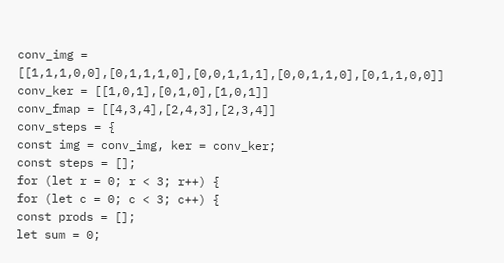conv_img = [[1,1,1,0,0],[0,1,1,1,0],[0,0,1,1,1],[0,0,1,1,0],[0,1,1,0,0]]
conv_ker = [[1,0,1],[0,1,0],[1,0,1]]
conv_fmap = [[4,3,4],[2,4,3],[2,3,4]]
conv_steps = {
const img = conv_img, ker = conv_ker;
const steps = [];
for (let r = 0; r < 3; r++) {
for (let c = 0; c < 3; c++) {
const prods = [];
let sum = 0;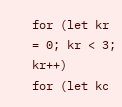for (let kr = 0; kr < 3; kr++)
for (let kc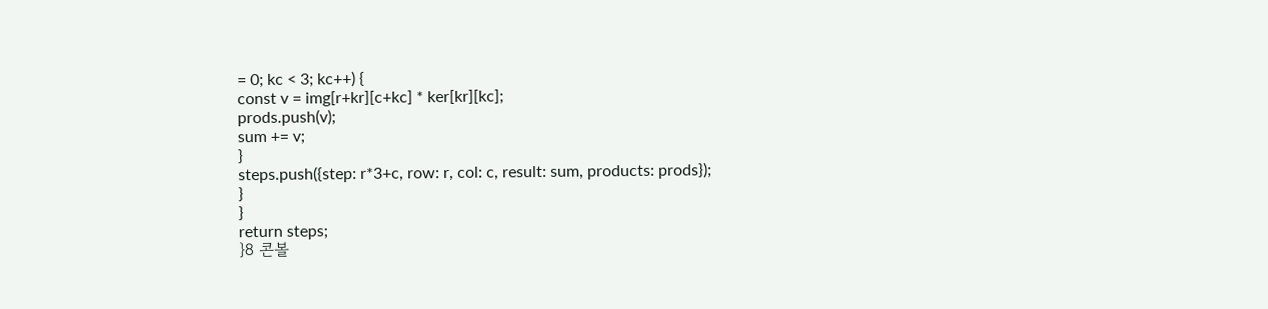= 0; kc < 3; kc++) {
const v = img[r+kr][c+kc] * ker[kr][kc];
prods.push(v);
sum += v;
}
steps.push({step: r*3+c, row: r, col: c, result: sum, products: prods});
}
}
return steps;
}8 콘볼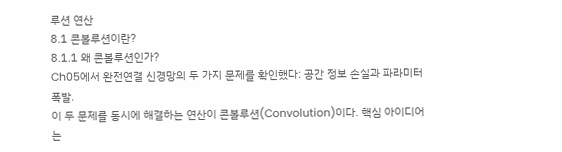루션 연산
8.1 콘볼루션이란?
8.1.1 왜 콘볼루션인가?
Ch05에서 완전연결 신경망의 두 가지 문제를 확인했다: 공간 정보 손실과 파라미터 폭발.
이 두 문제를 동시에 해결하는 연산이 콘볼루션(Convolution)이다. 핵심 아이디어는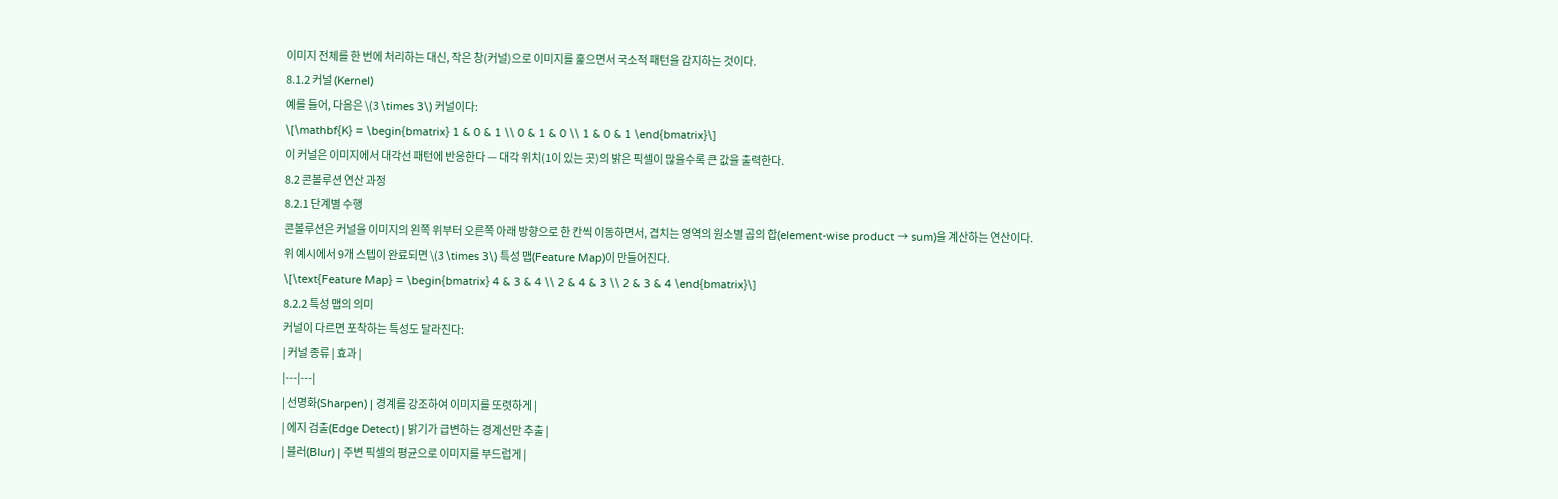이미지 전체를 한 번에 처리하는 대신, 작은 창(커널)으로 이미지를 훑으면서 국소적 패턴을 감지하는 것이다.
8.1.2 커널 (Kernel)
예를 들어, 다음은 \(3 \times 3\) 커널이다:
\[\mathbf{K} = \begin{bmatrix} 1 & 0 & 1 \\ 0 & 1 & 0 \\ 1 & 0 & 1 \end{bmatrix}\]
이 커널은 이미지에서 대각선 패턴에 반응한다 — 대각 위치(1이 있는 곳)의 밝은 픽셀이 많을수록 큰 값을 출력한다.
8.2 콘볼루션 연산 과정
8.2.1 단계별 수행
콘볼루션은 커널을 이미지의 왼쪽 위부터 오른쪽 아래 방향으로 한 칸씩 이동하면서, 겹치는 영역의 원소별 곱의 합(element-wise product → sum)을 계산하는 연산이다.
위 예시에서 9개 스텝이 완료되면 \(3 \times 3\) 특성 맵(Feature Map)이 만들어진다.
\[\text{Feature Map} = \begin{bmatrix} 4 & 3 & 4 \\ 2 & 4 & 3 \\ 2 & 3 & 4 \end{bmatrix}\]
8.2.2 특성 맵의 의미
커널이 다르면 포착하는 특성도 달라진다:
| 커널 종류 | 효과 |
|---|---|
| 선명화(Sharpen) | 경계를 강조하여 이미지를 또렷하게 |
| 에지 검출(Edge Detect) | 밝기가 급변하는 경계선만 추출 |
| 블러(Blur) | 주변 픽셀의 평균으로 이미지를 부드럽게 |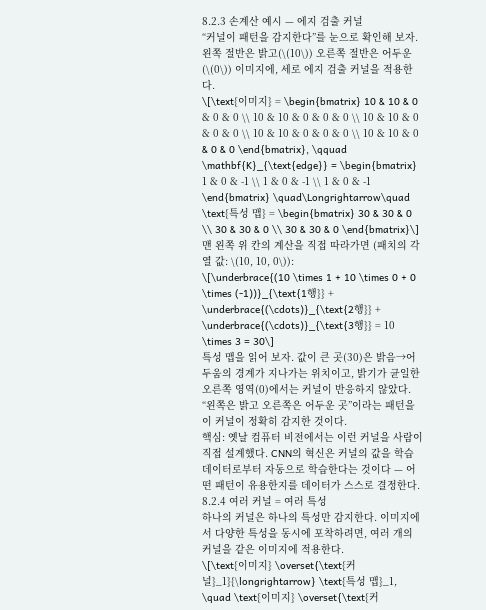8.2.3 손계산 예시 — 에지 검출 커널
“커널이 패턴을 감지한다”를 눈으로 확인해 보자. 왼쪽 절반은 밝고(\(10\)) 오른쪽 절반은 어두운(\(0\)) 이미지에, 세로 에지 검출 커널을 적용한다.
\[\text{이미지} = \begin{bmatrix} 10 & 10 & 0 & 0 & 0 \\ 10 & 10 & 0 & 0 & 0 \\ 10 & 10 & 0 & 0 & 0 \\ 10 & 10 & 0 & 0 & 0 \\ 10 & 10 & 0 & 0 & 0 \end{bmatrix}, \qquad \mathbf{K}_{\text{edge}} = \begin{bmatrix} 1 & 0 & -1 \\ 1 & 0 & -1 \\ 1 & 0 & -1 \end{bmatrix} \quad\Longrightarrow\quad \text{특성 맵} = \begin{bmatrix} 30 & 30 & 0 \\ 30 & 30 & 0 \\ 30 & 30 & 0 \end{bmatrix}\]
맨 왼쪽 위 칸의 계산을 직접 따라가면 (패치의 각 열 값: \(10, 10, 0\)):
\[\underbrace{(10 \times 1 + 10 \times 0 + 0 \times (-1))}_{\text{1행}} + \underbrace{(\cdots)}_{\text{2행}} + \underbrace{(\cdots)}_{\text{3행}} = 10 \times 3 = 30\]
특성 맵을 읽어 보자. 값이 큰 곳(30)은 밝음→어두움의 경계가 지나가는 위치이고, 밝기가 균일한 오른쪽 영역(0)에서는 커널이 반응하지 않았다. “왼쪽은 밝고 오른쪽은 어두운 곳”이라는 패턴을 이 커널이 정확히 감지한 것이다.
핵심: 옛날 컴퓨터 비전에서는 이런 커널을 사람이 직접 설계했다. CNN의 혁신은 커널의 값을 학습 데이터로부터 자동으로 학습한다는 것이다 — 어떤 패턴이 유용한지를 데이터가 스스로 결정한다.
8.2.4 여러 커널 = 여러 특성
하나의 커널은 하나의 특성만 감지한다. 이미지에서 다양한 특성을 동시에 포착하려면, 여러 개의 커널을 같은 이미지에 적용한다.
\[\text{이미지} \overset{\text{커널}_1}{\longrightarrow} \text{특성 맵}_1, \quad \text{이미지} \overset{\text{커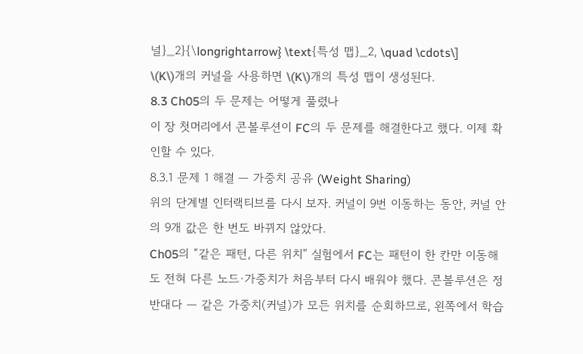널}_2}{\longrightarrow} \text{특성 맵}_2, \quad \cdots\]
\(K\)개의 커널을 사용하면 \(K\)개의 특성 맵이 생성된다.
8.3 Ch05의 두 문제는 어떻게 풀렸나
이 장 첫머리에서 콘볼루션이 FC의 두 문제를 해결한다고 했다. 이제 확인할 수 있다.
8.3.1 문제 1 해결 — 가중치 공유 (Weight Sharing)
위의 단계별 인터랙티브를 다시 보자. 커널이 9번 이동하는 동안, 커널 안의 9개 값은 한 번도 바뀌지 않았다.
Ch05의 “같은 패턴, 다른 위치” 실험에서 FC는 패턴이 한 칸만 이동해도 전혀 다른 노드·가중치가 처음부터 다시 배워야 했다. 콘볼루션은 정반대다 — 같은 가중치(커널)가 모든 위치를 순회하므로, 왼쪽에서 학습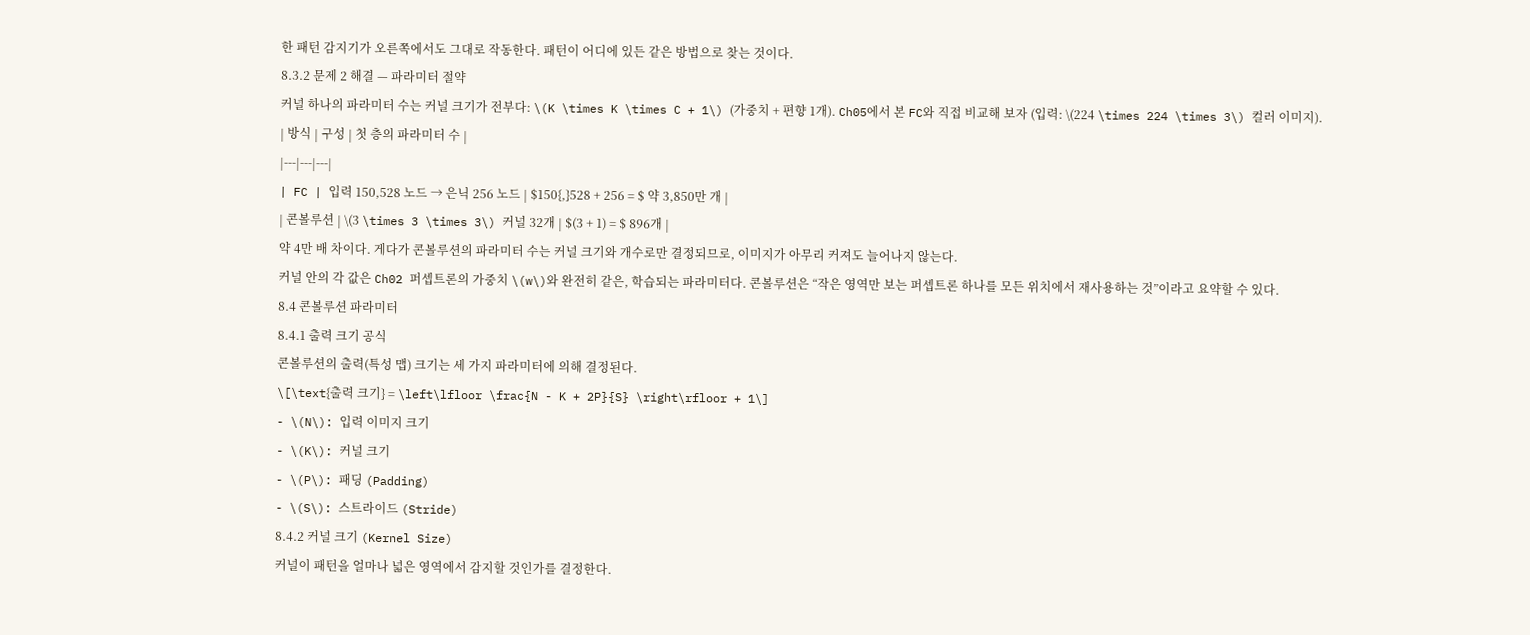한 패턴 감지기가 오른쪽에서도 그대로 작동한다. 패턴이 어디에 있든 같은 방법으로 찾는 것이다.
8.3.2 문제 2 해결 — 파라미터 절약
커널 하나의 파라미터 수는 커널 크기가 전부다: \(K \times K \times C + 1\) (가중치 + 편향 1개). Ch05에서 본 FC와 직접 비교해 보자 (입력: \(224 \times 224 \times 3\) 컬러 이미지).
| 방식 | 구성 | 첫 층의 파라미터 수 |
|---|---|---|
| FC | 입력 150,528 노드 → 은닉 256 노드 | $150{,}528 + 256 = $ 약 3,850만 개 |
| 콘볼루션 | \(3 \times 3 \times 3\) 커널 32개 | $(3 + 1) = $ 896개 |
약 4만 배 차이다. 게다가 콘볼루션의 파라미터 수는 커널 크기와 개수로만 결정되므로, 이미지가 아무리 커져도 늘어나지 않는다.
커널 안의 각 값은 Ch02 퍼셉트론의 가중치 \(w\)와 완전히 같은, 학습되는 파라미터다. 콘볼루션은 “작은 영역만 보는 퍼셉트론 하나를 모든 위치에서 재사용하는 것”이라고 요약할 수 있다.
8.4 콘볼루션 파라미터
8.4.1 출력 크기 공식
콘볼루션의 출력(특성 맵) 크기는 세 가지 파라미터에 의해 결정된다.
\[\text{출력 크기} = \left\lfloor \frac{N - K + 2P}{S} \right\rfloor + 1\]
- \(N\): 입력 이미지 크기
- \(K\): 커널 크기
- \(P\): 패딩 (Padding)
- \(S\): 스트라이드 (Stride)
8.4.2 커널 크기 (Kernel Size)
커널이 패턴을 얼마나 넓은 영역에서 감지할 것인가를 결정한다.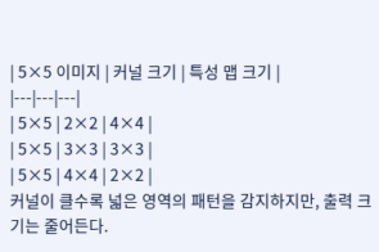| 5×5 이미지 | 커널 크기 | 특성 맵 크기 |
|---|---|---|
| 5×5 | 2×2 | 4×4 |
| 5×5 | 3×3 | 3×3 |
| 5×5 | 4×4 | 2×2 |
커널이 클수록 넓은 영역의 패턴을 감지하지만, 출력 크기는 줄어든다.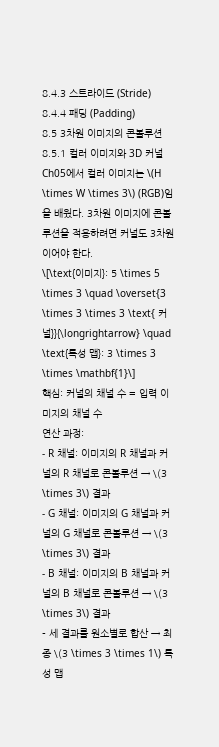8.4.3 스트라이드 (Stride)
8.4.4 패딩 (Padding)
8.5 3차원 이미지의 콘볼루션
8.5.1 컬러 이미지와 3D 커널
Ch05에서 컬러 이미지는 \(H \times W \times 3\) (RGB)임을 배웠다. 3차원 이미지에 콘볼루션을 적용하려면 커널도 3차원이어야 한다.
\[\text{이미지}: 5 \times 5 \times 3 \quad \overset{3 \times 3 \times 3 \text{ 커널}}{\longrightarrow} \quad \text{특성 맵}: 3 \times 3 \times \mathbf{1}\]
핵심: 커널의 채널 수 = 입력 이미지의 채널 수
연산 과정:
- R 채널: 이미지의 R 채널과 커널의 R 채널로 콘볼루션 → \(3 \times 3\) 결과
- G 채널: 이미지의 G 채널과 커널의 G 채널로 콘볼루션 → \(3 \times 3\) 결과
- B 채널: 이미지의 B 채널과 커널의 B 채널로 콘볼루션 → \(3 \times 3\) 결과
- 세 결과를 원소별로 합산 → 최종 \(3 \times 3 \times 1\) 특성 맵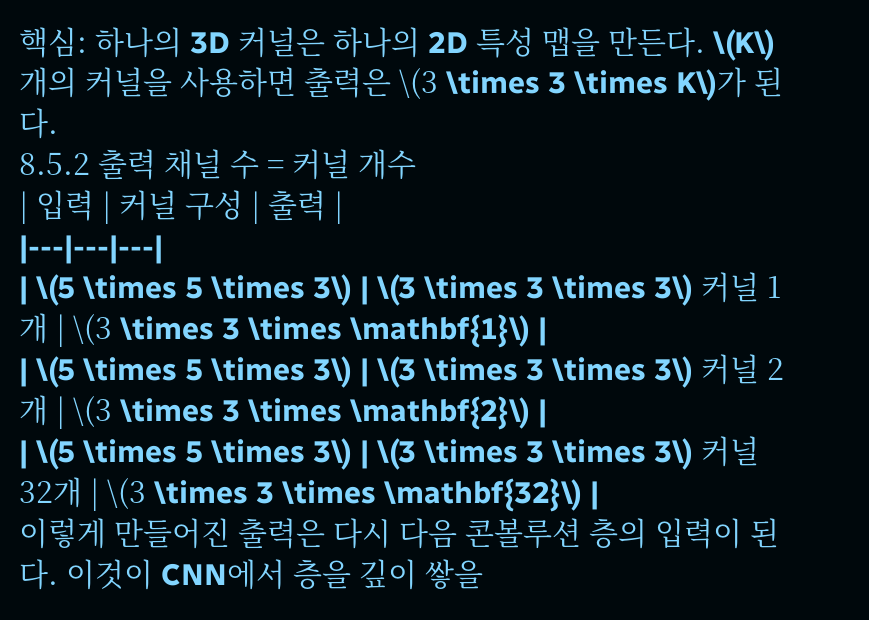핵심: 하나의 3D 커널은 하나의 2D 특성 맵을 만든다. \(K\)개의 커널을 사용하면 출력은 \(3 \times 3 \times K\)가 된다.
8.5.2 출력 채널 수 = 커널 개수
| 입력 | 커널 구성 | 출력 |
|---|---|---|
| \(5 \times 5 \times 3\) | \(3 \times 3 \times 3\) 커널 1개 | \(3 \times 3 \times \mathbf{1}\) |
| \(5 \times 5 \times 3\) | \(3 \times 3 \times 3\) 커널 2개 | \(3 \times 3 \times \mathbf{2}\) |
| \(5 \times 5 \times 3\) | \(3 \times 3 \times 3\) 커널 32개 | \(3 \times 3 \times \mathbf{32}\) |
이렇게 만들어진 출력은 다시 다음 콘볼루션 층의 입력이 된다. 이것이 CNN에서 층을 깊이 쌓을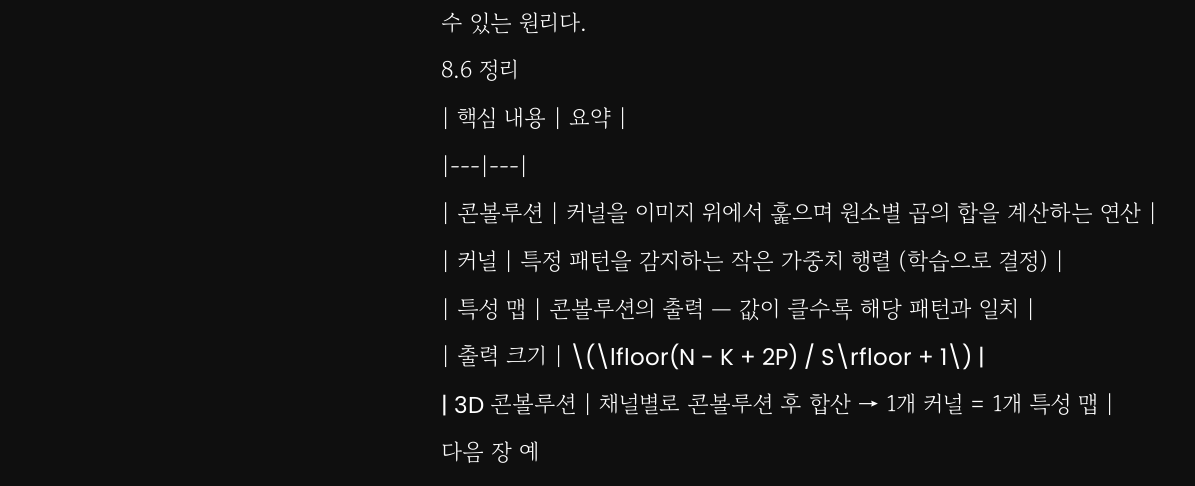수 있는 원리다.
8.6 정리
| 핵심 내용 | 요약 |
|---|---|
| 콘볼루션 | 커널을 이미지 위에서 훑으며 원소별 곱의 합을 계산하는 연산 |
| 커널 | 특정 패턴을 감지하는 작은 가중치 행렬 (학습으로 결정) |
| 특성 맵 | 콘볼루션의 출력 — 값이 클수록 해당 패턴과 일치 |
| 출력 크기 | \(\lfloor(N - K + 2P) / S\rfloor + 1\) |
| 3D 콘볼루션 | 채널별로 콘볼루션 후 합산 → 1개 커널 = 1개 특성 맵 |
다음 장 예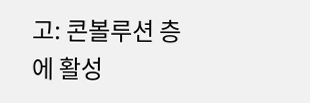고: 콘볼루션 층에 활성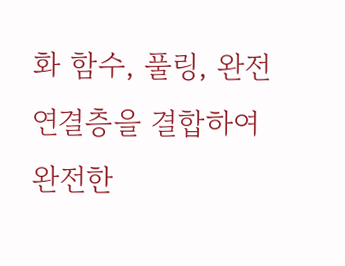화 함수, 풀링, 완전연결층을 결합하여 완전한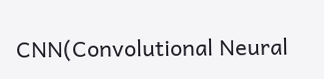CNN(Convolutional Neural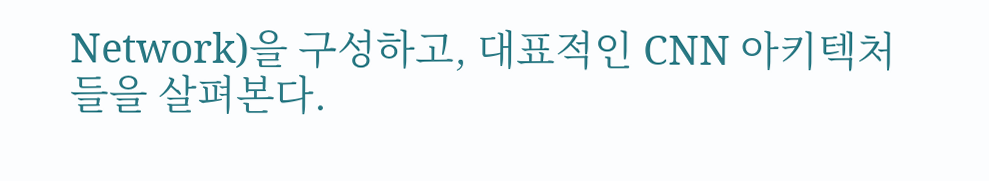Network)을 구성하고, 대표적인 CNN 아키텍처들을 살펴본다.